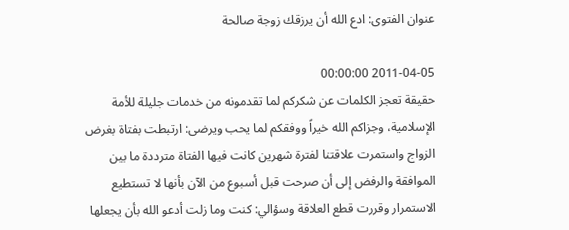عنوان الفتوى: ادع الله أن يرزقك زوجة صالحة

2011-04-05 00:00:00
حقيقة تعجز الكلمات عن شكركم لما تقدمونه من خدمات جليلة للأمة الإسلامية، وجزاكم الله خيراً ووفقكم لما يحب ويرضى: ارتبطت بفتاة بغرض الزواج واستمرت علاقتنا لفترة شهرين كانت فيها الفتاة مترددة ما بين الموافقة والرفض إلى أن صرحت قبل أسبوع من الآن بأنها لا تستطيع الاستمرار وقررت قطع العلاقة وسؤالي: كنت وما زلت أدعو الله بأن يجعلها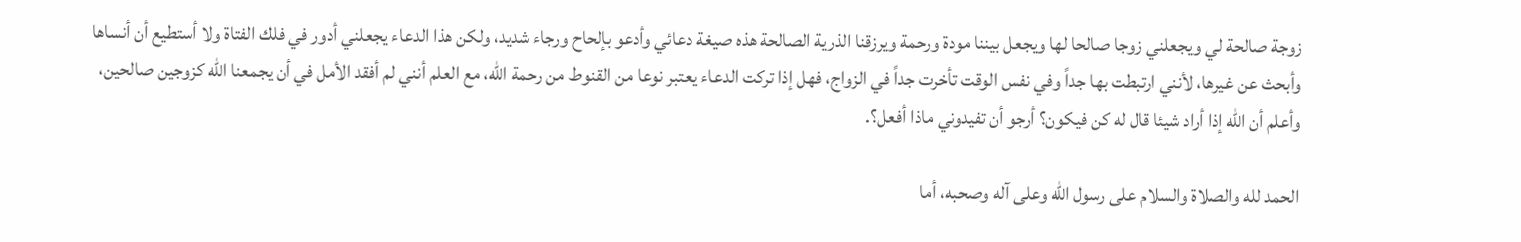زوجة صالحة لي ويجعلني زوجا صالحا لها ويجعل بيننا مودة ورحمة ويرزقنا الذرية الصالحة هذه صيغة دعائي وأدعو بإلحاح ورجاء شديد، ولكن هذا الدعاء يجعلني أدور في فلك الفتاة ولا أستطيع أن أنساها وأبحث عن غيرها، لأنني ارتبطت بها جداً وفي نفس الوقت تأخرت جداً في الزواج، فهل إذا تركت الدعاء يعتبر نوعا من القنوط من رحمة الله، مع العلم أنني لم أفقد الأمل في أن يجمعنا الله كزوجين صالحين، وأعلم أن الله إذا أراد شيئا قال له كن فيكون؟ أرجو أن تفيدوني ماذا أفعل؟.

الحمد لله والصلاة والسلام على رسول الله وعلى آله وصحبه، أما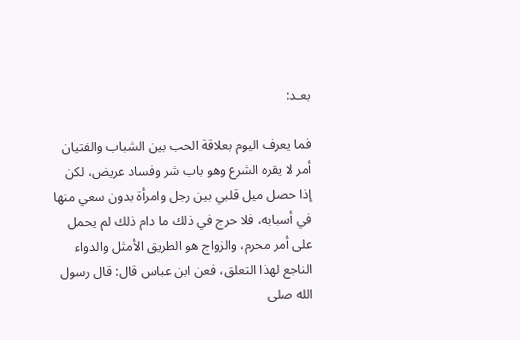بعـد:

فما يعرف اليوم بعلاقة الحب بين الشباب والفتيان أمر لا يقره الشرع وهو باب شر وفساد عريض، لكن إذا حصل ميل قلبي بين رجل وامرأة بدون سعي منها في أسبابه، فلا حرج في ذلك ما دام ذلك لم يحمل على أمر محرم، والزواج هو الطريق الأمثل والدواء الناجع لهذا التعلق، فعن ابن عباس قال: قال رسول الله صلى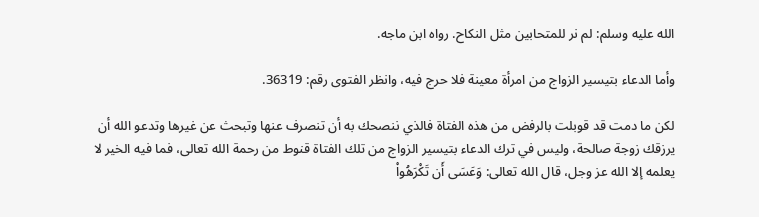الله عليه وسلم: لم نر للمتحابين مثل النكاح. رواه ابن ماجه.

وأما الدعاء بتيسير الزواج من امرأة معينة فلا حرج فيه، وانظر الفتوى رقم: 36319.

لكن ما دمت قد قوبلت بالرفض من هذه الفتاة فالذي ننصحك به أن تنصرف عنها وتبحث عن غيرها وتدعو الله أن يرزقك زوجة صالحة، وليس في ترك الدعاء بتيسير الزواج من تلك الفتاة قنوط من رحمة الله تعالى، فما فيه الخير لا يعلمه إلا الله عز وجل، قال الله تعالى: وَعَسَى أَن تَكْرَهُواْ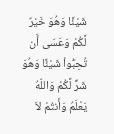شَيْئًا وَهُوَ خَيْرٌ لَّكُمْ وَعَسَى أَن تُحِبُّواْ شَيْئًا وَهُوَ شَرٌّ لَّكُمْ وَاللّهُ يَعْلَمُ وَأَنتُمْ لاَ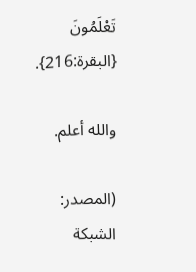تَعْلَمُونَ {البقرة:216}.

والله أعلم.

(المصدر: الشبكة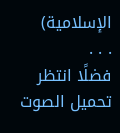الإسلامية)
. . .
فضلًا انتظر تحميل الصوت